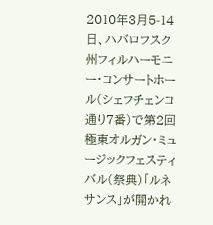2010年3月5-14日、ハバロフスク州フィルハーモニー・コンサートホール(シェフチェンコ通り7番)で第2回極東オルガン・ミュージックフェスティバル(祭典)「ルネサンス」が開かれ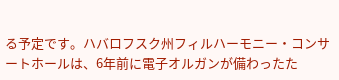る予定です。ハバロフスク州フィルハーモニー・コンサートホールは、6年前に電子オルガンが備わったた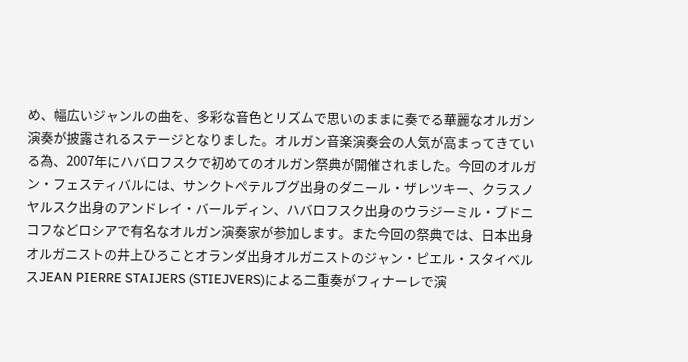め、幅広いジャンルの曲を、多彩な音色とリズムで思いのままに奏でる華麗なオルガン演奏が披露されるステージとなりました。オルガン音楽演奏会の人気が高まってきている為、2007年にハバロフスクで初めてのオルガン祭典が開催されました。今回のオルガン・フェスティバルには、サンクトぺテルブグ出身のダニール・ザレツキー、クラスノヤルスク出身のアンドレイ・バールディン、ハバロフスク出身のウラジーミル・ブドニコフなどロシアで有名なオルガン演奏家が参加します。また今回の祭典では、日本出身オルガニストの井上ひろことオランダ出身オルガニストのジャン・ピエル・スタイベルスJEAN PIERRE STAIJERS (STIEJVERS)による二重奏がフィナーレで演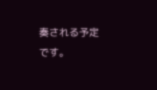奏される予定です。